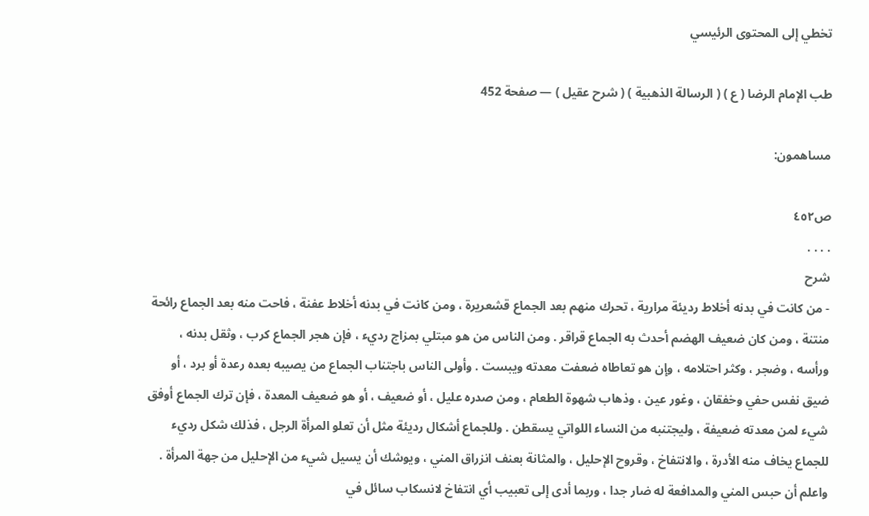تخطي إلى المحتوى الرئيسي

طب الإمام الرضا ( ع ) ( الرسالة الذهبية ) ( شرح عقيل ) — صفحة 452

مساهمون:

ص٤٥٢
. . . .
شرح
- من كانت في بدنه أخلاط رديئة مرارية ، تحرك منهم بعد الجماع قشعريرة ، ومن كانت في بدنه أخلاط عفنة ، فاحت منه بعد الجماع رائحة منتنة ، ومن كان ضعيف الهضم أحدث به الجماع قراقر . ومن الناس من هو مبتلي بمزاج رديء ، فإن هجر الجماع كرب ، وثقل بدنه ، ورأسه ، وضجر ، وكثر احتلامه ، وإن هو تعاطاه ضعفت معدته ويبست . وأولى الناس باجتناب الجماع من يصيبه بعده رعدة أو برد ، أو ضيق نفس حفي وخفقان ، وغور عين ، وذهاب شهوة الطعام ، ومن صدره عليل ، أو ضعيف ، أو هو ضعيف المعدة ، فإن ترك الجماع أوفق شيء لمن معدته ضعيفة ، وليجتنبه من النساء اللواتي يسقطن . وللجماع أشكال رديئة مثل أن تعلو المرأة الرجل ، فذلك شكل رديء للجماع يخاف منه الأدرة ، والانتفاخ ، وقروح الإحليل ، والمثانة بعنف انزراق المني ، ويوشك أن يسيل شيء من الإحليل من جهة المرأة . واعلم أن حبس المني والمدافعة له ضار جدا ، وربما أدى إلى تعبيب أي انتفاخ لانسكاب سائل في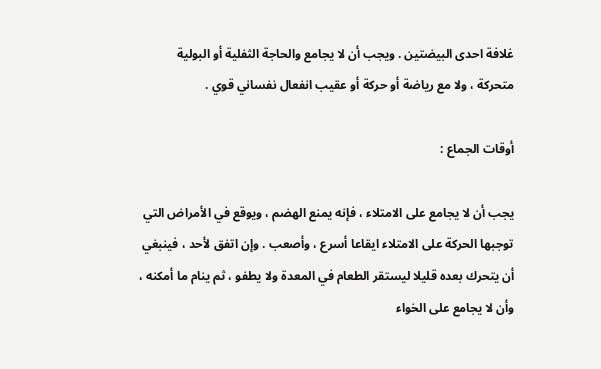غلافة احدى البيضتين . ويجب أن لا يجامع والحاجة الثفلية أو البولية متحركة ، ولا مع رياضة أو حركة أو عقيب انفعال نفساني قوي .

أوقات الجماع :

يجب أن لا يجامع على الامتلاء ، فإنه يمنع الهضم ، ويوقع في الأمراض التي توجبها الحركة على الامتلاء ايقاعا أسرع ، وأصعب . وإن اتفق لأحد ، فينبغي أن يتحرك بعده قليلا ليستقر الطعام في المعدة ولا يطفو ، ثم ينام ما أمكنه ، وأن لا يجامع على الخواء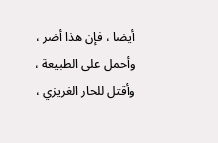أيضا ، فإن هذا أضر ، وأحمل على الطبيعة ، وأقتل للحار الغريزي ،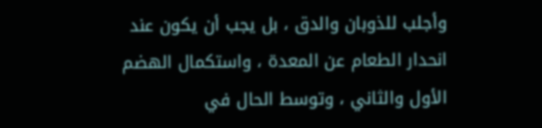وأجلب للذوبان والدق ، بل يجب أن يكون عند انحدار الطعام عن المعدة ، واستكمال الهضم الأول والثاني ، وتوسط الحال في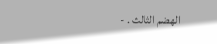الهضم الثالث . -